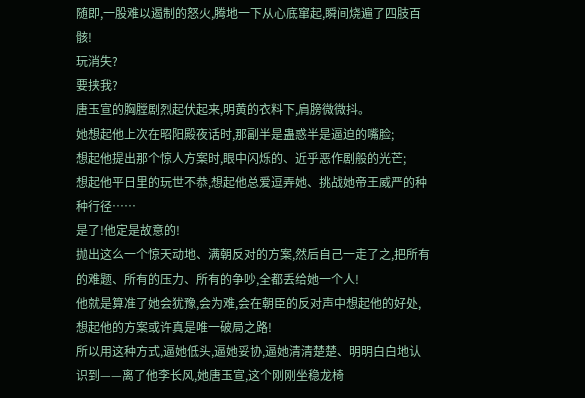随即,一股难以遏制的怒火,腾地一下从心底窜起,瞬间烧遍了四肢百骸!
玩消失?
要挟我?
唐玉宣的胸膛剧烈起伏起来,明黄的衣料下,肩膀微微抖。
她想起他上次在昭阳殿夜话时,那副半是蛊惑半是逼迫的嘴脸;
想起他提出那个惊人方案时,眼中闪烁的、近乎恶作剧般的光芒;
想起他平日里的玩世不恭,想起他总爱逗弄她、挑战她帝王威严的种种行径……
是了!他定是故意的!
抛出这么一个惊天动地、满朝反对的方案,然后自己一走了之,把所有的难题、所有的压力、所有的争吵,全都丢给她一个人!
他就是算准了她会犹豫,会为难,会在朝臣的反对声中想起他的好处,想起他的方案或许真是唯一破局之路!
所以用这种方式,逼她低头,逼她妥协,逼她清清楚楚、明明白白地认识到——离了他李长风,她唐玉宣,这个刚刚坐稳龙椅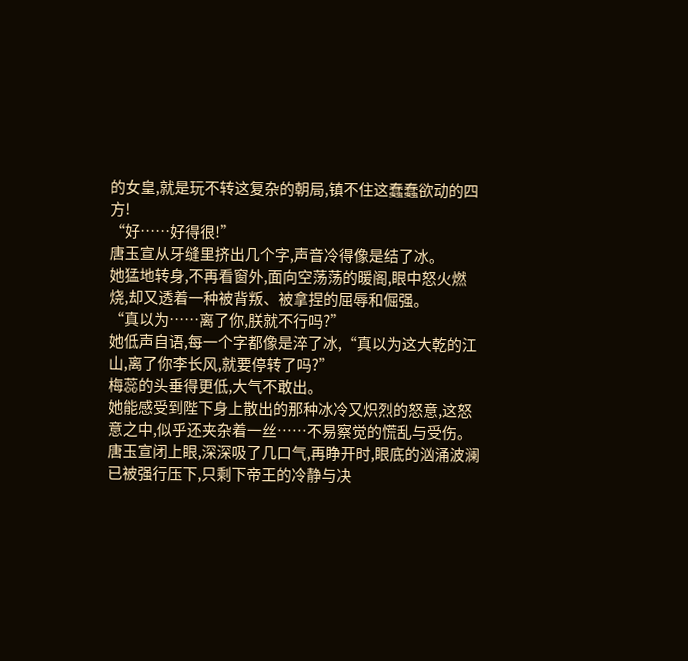的女皇,就是玩不转这复杂的朝局,镇不住这蠢蠢欲动的四方!
“好……好得很!”
唐玉宣从牙缝里挤出几个字,声音冷得像是结了冰。
她猛地转身,不再看窗外,面向空荡荡的暖阁,眼中怒火燃烧,却又透着一种被背叛、被拿捏的屈辱和倔强。
“真以为……离了你,朕就不行吗?”
她低声自语,每一个字都像是淬了冰,“真以为这大乾的江山,离了你李长风,就要停转了吗?”
梅蕊的头垂得更低,大气不敢出。
她能感受到陛下身上散出的那种冰冷又炽烈的怒意,这怒意之中,似乎还夹杂着一丝……不易察觉的慌乱与受伤。
唐玉宣闭上眼,深深吸了几口气,再睁开时,眼底的汹涌波澜已被强行压下,只剩下帝王的冷静与决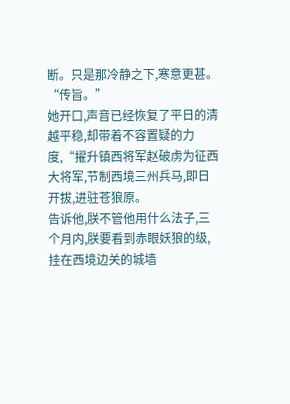断。只是那冷静之下,寒意更甚。
“传旨。”
她开口,声音已经恢复了平日的清越平稳,却带着不容置疑的力度,“擢升镇西将军赵破虏为征西大将军,节制西境三州兵马,即日开拔,进驻苍狼原。
告诉他,朕不管他用什么法子,三个月内,朕要看到赤眼妖狼的级,挂在西境边关的城墙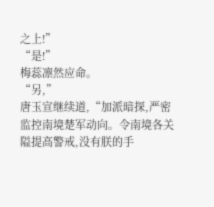之上!”
“是!”
梅蕊凛然应命。
“另,”
唐玉宣继续道,“加派暗探,严密监控南境楚军动向。令南境各关隘提高警戒,没有朕的手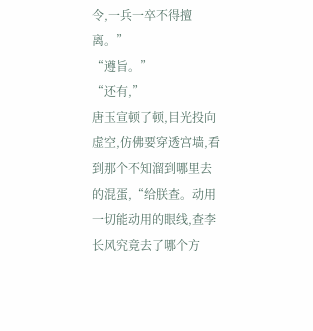令,一兵一卒不得擅离。”
“遵旨。”
“还有,”
唐玉宣顿了顿,目光投向虚空,仿佛要穿透宫墙,看到那个不知溜到哪里去的混蛋,“给朕查。动用一切能动用的眼线,查李长风究竟去了哪个方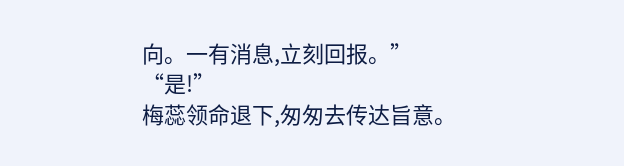向。一有消息,立刻回报。”
“是!”
梅蕊领命退下,匆匆去传达旨意。